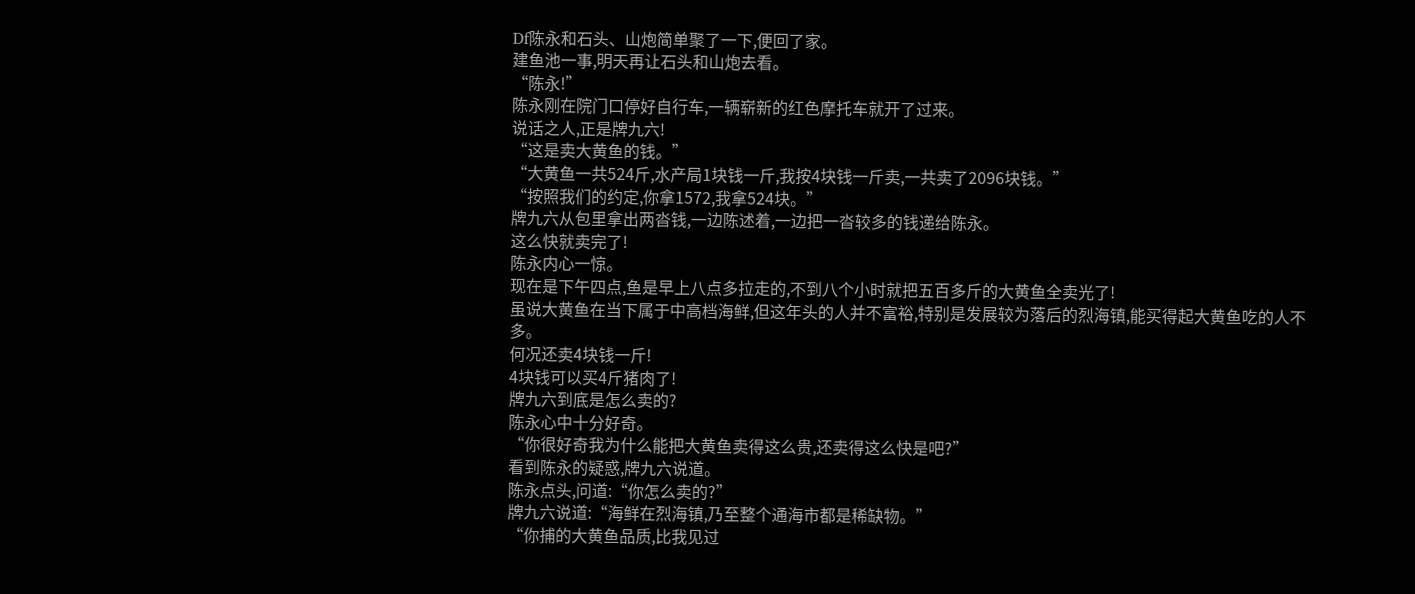Df陈永和石头、山炮简单聚了一下,便回了家。
建鱼池一事,明天再让石头和山炮去看。
“陈永!”
陈永刚在院门口停好自行车,一辆崭新的红色摩托车就开了过来。
说话之人,正是牌九六!
“这是卖大黄鱼的钱。”
“大黄鱼一共524斤,水产局1块钱一斤,我按4块钱一斤卖,一共卖了2096块钱。”
“按照我们的约定,你拿1572,我拿524块。”
牌九六从包里拿出两沓钱,一边陈述着,一边把一沓较多的钱递给陈永。
这么快就卖完了!
陈永内心一惊。
现在是下午四点,鱼是早上八点多拉走的,不到八个小时就把五百多斤的大黄鱼全卖光了!
虽说大黄鱼在当下属于中高档海鲜,但这年头的人并不富裕,特别是发展较为落后的烈海镇,能买得起大黄鱼吃的人不多。
何况还卖4块钱一斤!
4块钱可以买4斤猪肉了!
牌九六到底是怎么卖的?
陈永心中十分好奇。
“你很好奇我为什么能把大黄鱼卖得这么贵,还卖得这么快是吧?”
看到陈永的疑惑,牌九六说道。
陈永点头,问道:“你怎么卖的?”
牌九六说道:“海鲜在烈海镇,乃至整个通海市都是稀缺物。”
“你捕的大黄鱼品质,比我见过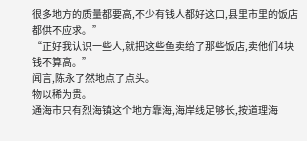很多地方的质量都要高,不少有钱人都好这口,县里市里的饭店都供不应求。”
“正好我认识一些人,就把这些鱼卖给了那些饭店,卖他们4块钱不算高。”
闻言,陈永了然地点了点头。
物以稀为贵。
通海市只有烈海镇这个地方靠海,海岸线足够长,按道理海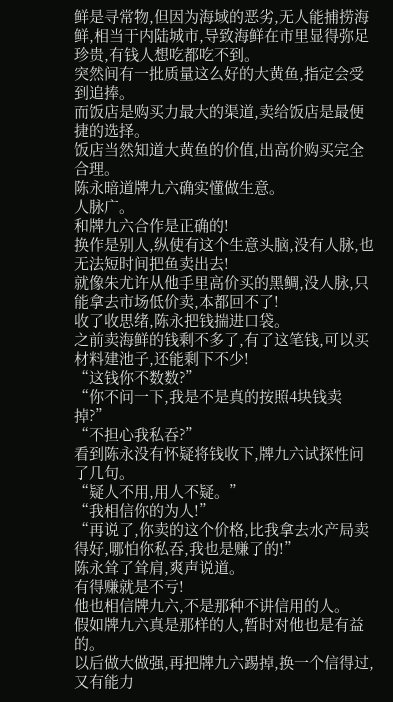鲜是寻常物,但因为海域的恶劣,无人能捕捞海鲜,相当于内陆城市,导致海鲜在市里显得弥足珍贵,有钱人想吃都吃不到。
突然间有一批质量这么好的大黄鱼,指定会受到追捧。
而饭店是购买力最大的渠道,卖给饭店是最便捷的选择。
饭店当然知道大黄鱼的价值,出高价购买完全合理。
陈永暗道牌九六确实懂做生意。
人脉广。
和牌九六合作是正确的!
换作是别人,纵使有这个生意头脑,没有人脉,也无法短时间把鱼卖出去!
就像朱尤许从他手里高价买的黑鲷,没人脉,只能拿去市场低价卖,本都回不了!
收了收思绪,陈永把钱揣进口袋。
之前卖海鲜的钱剩不多了,有了这笔钱,可以买材料建池子,还能剩下不少!
“这钱你不数数?”
“你不问一下,我是不是真的按照4块钱卖掉?”
“不担心我私吞?”
看到陈永没有怀疑将钱收下,牌九六试探性问了几句。
“疑人不用,用人不疑。”
“我相信你的为人!”
“再说了,你卖的这个价格,比我拿去水产局卖得好,哪怕你私吞,我也是赚了的!”
陈永耸了耸肩,爽声说道。
有得赚就是不亏!
他也相信牌九六,不是那种不讲信用的人。
假如牌九六真是那样的人,暂时对他也是有益的。
以后做大做强,再把牌九六踢掉,换一个信得过,又有能力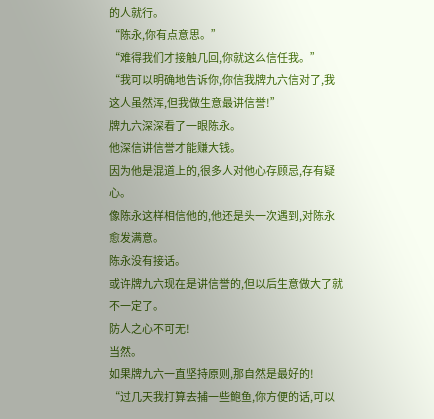的人就行。
“陈永,你有点意思。”
“难得我们才接触几回,你就这么信任我。”
“我可以明确地告诉你,你信我牌九六信对了,我这人虽然浑,但我做生意最讲信誉!”
牌九六深深看了一眼陈永。
他深信讲信誉才能赚大钱。
因为他是混道上的,很多人对他心存顾忌,存有疑心。
像陈永这样相信他的,他还是头一次遇到,对陈永愈发满意。
陈永没有接话。
或许牌九六现在是讲信誉的,但以后生意做大了就不一定了。
防人之心不可无!
当然。
如果牌九六一直坚持原则,那自然是最好的!
“过几天我打算去捕一些鲍鱼,你方便的话,可以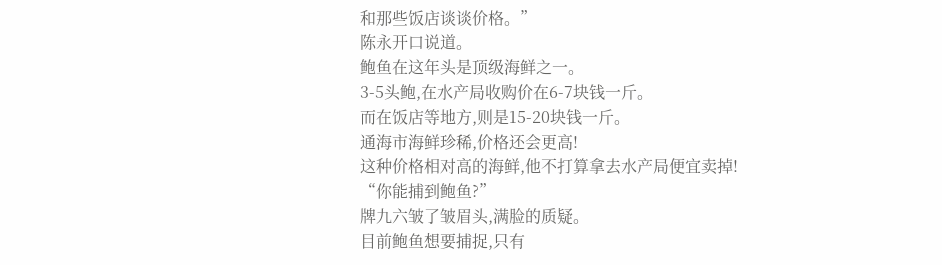和那些饭店谈谈价格。”
陈永开口说道。
鲍鱼在这年头是顶级海鲜之一。
3-5头鲍,在水产局收购价在6-7块钱一斤。
而在饭店等地方,则是15-20块钱一斤。
通海市海鲜珍稀,价格还会更高!
这种价格相对高的海鲜,他不打算拿去水产局便宜卖掉!
“你能捕到鲍鱼?”
牌九六皱了皱眉头,满脸的质疑。
目前鲍鱼想要捕捉,只有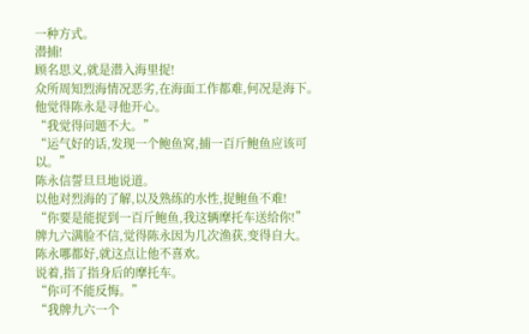一种方式。
潜捕!
顾名思义,就是潜入海里捉!
众所周知烈海情况恶劣,在海面工作都难,何况是海下。
他觉得陈永是寻他开心。
“我觉得问题不大。”
“运气好的话,发现一个鲍鱼窝,捕一百斤鲍鱼应该可以。”
陈永信誓旦旦地说道。
以他对烈海的了解,以及熟练的水性,捉鲍鱼不难!
“你要是能捉到一百斤鲍鱼,我这辆摩托车送给你!”
牌九六满脸不信,觉得陈永因为几次渔获,变得自大。
陈永哪都好,就这点让他不喜欢。
说着,指了指身后的摩托车。
“你可不能反悔。”
“我牌九六一个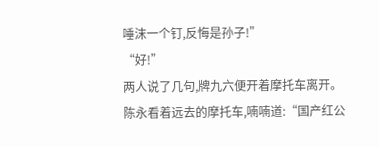唾沫一个钉,反悔是孙子!”
“好!”
两人说了几句,牌九六便开着摩托车离开。
陈永看着远去的摩托车,喃喃道:“国产红公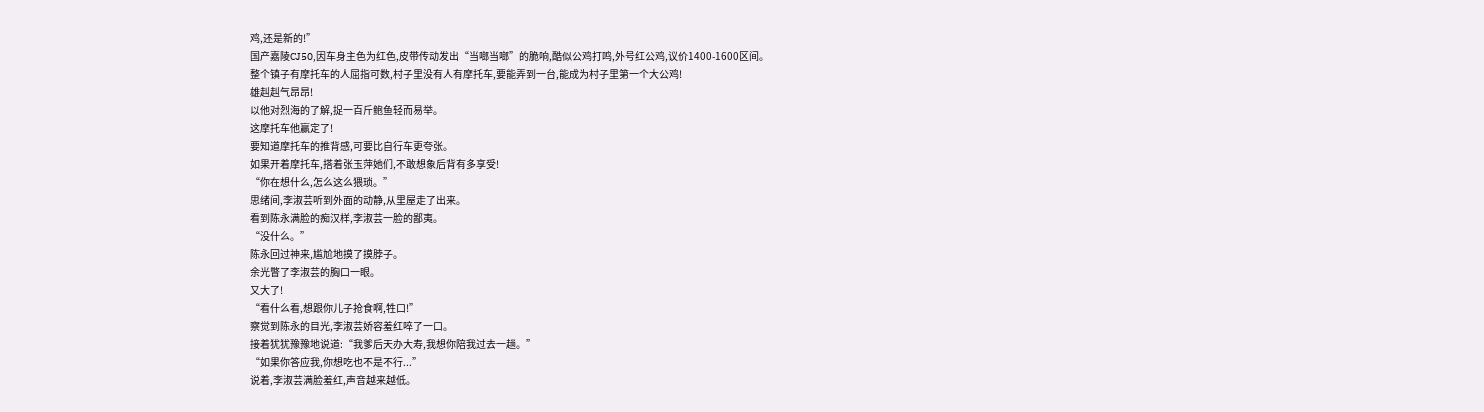鸡,还是新的!”
国产嘉陵CJ50,因车身主色为红色,皮带传动发出“当啷当啷”的脆响,酷似公鸡打鸣,外号红公鸡,议价1400-1600区间。
整个镇子有摩托车的人屈指可数,村子里没有人有摩托车,要能弄到一台,能成为村子里第一个大公鸡!
雄赳赳气昂昂!
以他对烈海的了解,捉一百斤鲍鱼轻而易举。
这摩托车他赢定了!
要知道摩托车的推背感,可要比自行车更夸张。
如果开着摩托车,搭着张玉萍她们,不敢想象后背有多享受!
“你在想什么,怎么这么猥琐。”
思绪间,李淑芸听到外面的动静,从里屋走了出来。
看到陈永满脸的痴汉样,李淑芸一脸的鄙夷。
“没什么。”
陈永回过神来,尴尬地摸了摸脖子。
余光瞥了李淑芸的胸口一眼。
又大了!
“看什么看,想跟你儿子抢食啊,牲口!”
察觉到陈永的目光,李淑芸娇容羞红啐了一口。
接着犹犹豫豫地说道:“我爹后天办大寿,我想你陪我过去一趟。”
“如果你答应我,你想吃也不是不行...”
说着,李淑芸满脸羞红,声音越来越低。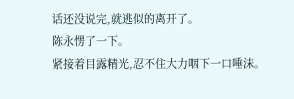话还没说完,就逃似的离开了。
陈永愣了一下。
紧接着目露精光,忍不住大力咽下一口唾沫。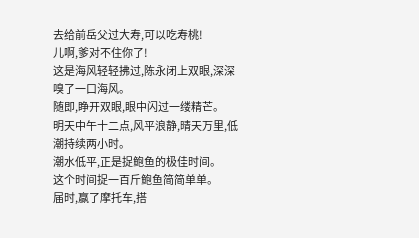去给前岳父过大寿,可以吃寿桃!
儿啊,爹对不住你了!
这是海风轻轻拂过,陈永闭上双眼,深深嗅了一口海风。
随即,睁开双眼,眼中闪过一缕精芒。
明天中午十二点,风平浪静,晴天万里,低潮持续两小时。
潮水低平,正是捉鲍鱼的极佳时间。
这个时间捉一百斤鲍鱼简简单单。
届时,赢了摩托车,搭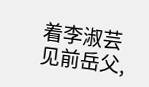着李淑芸见前岳父,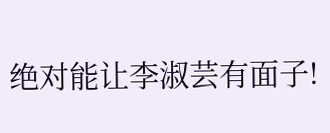绝对能让李淑芸有面子!